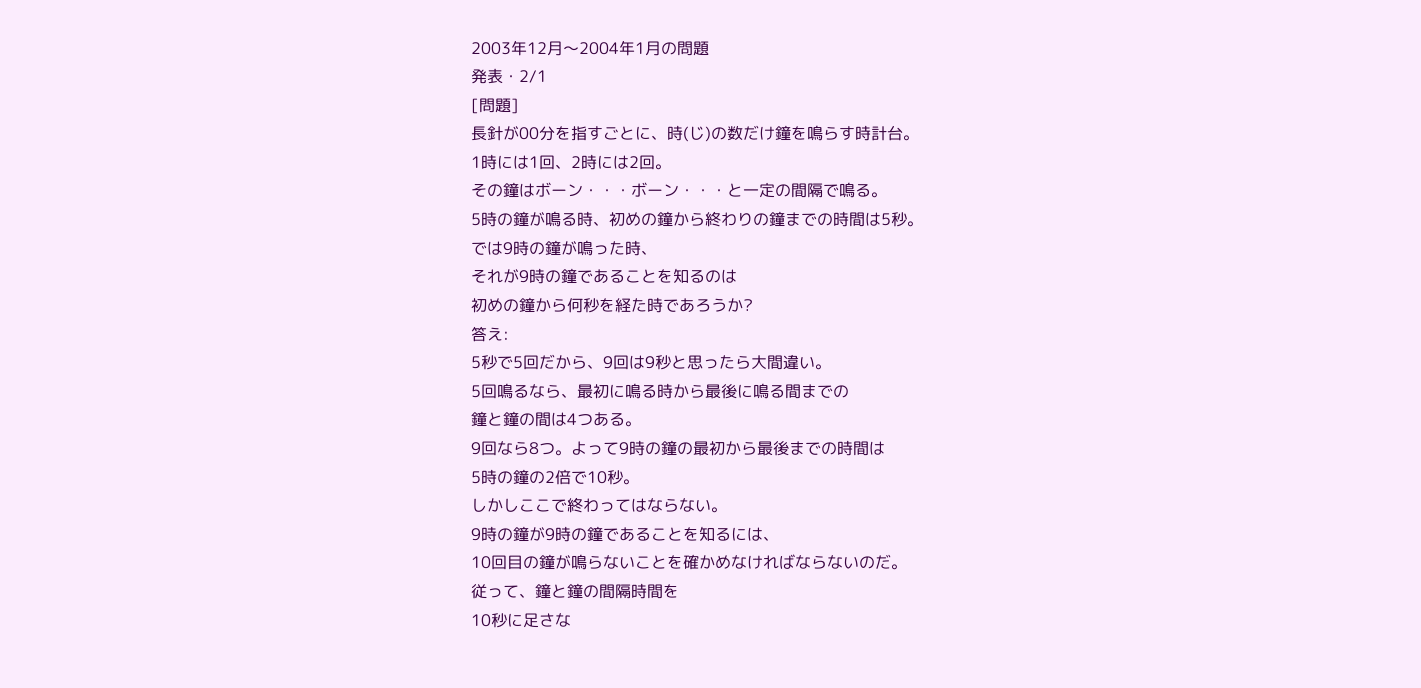2003年12月〜2004年1月の問題
発表・2/1
[問題]
長針が00分を指すごとに、時(じ)の数だけ鐘を鳴らす時計台。
1時には1回、2時には2回。
その鐘はボーン・・・ボーン・・・と一定の間隔で鳴る。
5時の鐘が鳴る時、初めの鐘から終わりの鐘までの時間は5秒。
では9時の鐘が鳴った時、
それが9時の鐘であることを知るのは
初めの鐘から何秒を経た時であろうか?
答え:
5秒で5回だから、9回は9秒と思ったら大間違い。
5回鳴るなら、最初に鳴る時から最後に鳴る間までの
鐘と鐘の間は4つある。
9回なら8つ。よって9時の鐘の最初から最後までの時間は
5時の鐘の2倍で10秒。
しかしここで終わってはならない。
9時の鐘が9時の鐘であることを知るには、
10回目の鐘が鳴らないことを確かめなければならないのだ。
従って、鐘と鐘の間隔時間を
10秒に足さな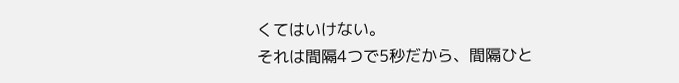くてはいけない。
それは間隔4つで5秒だから、間隔ひと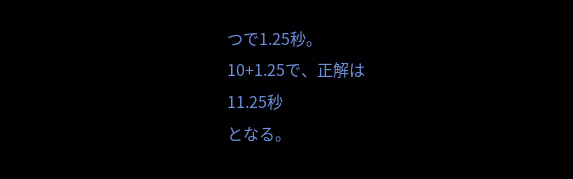つで1.25秒。
10+1.25で、正解は
11.25秒
となる。